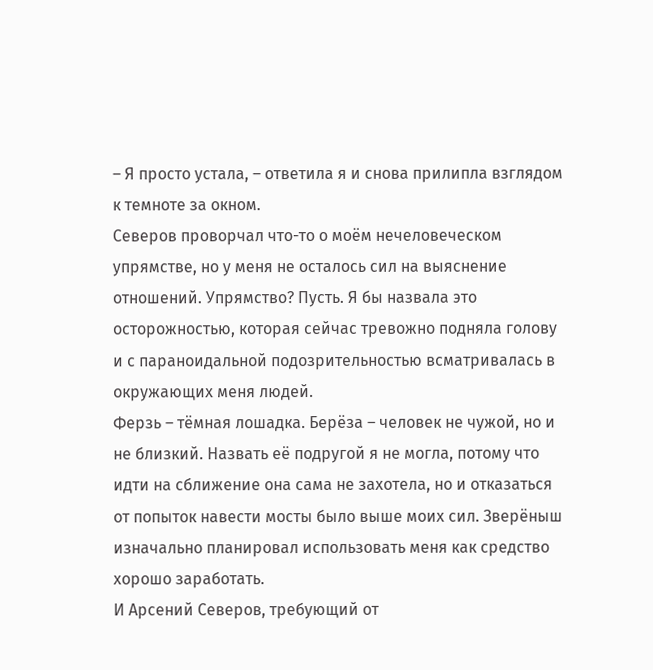– Я просто устала, – ответила я и снова прилипла взглядом к темноте за окном.
Северов проворчал что-то о моём нечеловеческом упрямстве, но у меня не осталось сил на выяснение отношений. Упрямство? Пусть. Я бы назвала это осторожностью, которая сейчас тревожно подняла голову и с параноидальной подозрительностью всматривалась в окружающих меня людей.
Ферзь – тёмная лошадка. Берёза – человек не чужой, но и не близкий. Назвать её подругой я не могла, потому что идти на сближение она сама не захотела, но и отказаться от попыток навести мосты было выше моих сил. Зверёныш изначально планировал использовать меня как средство хорошо заработать.
И Арсений Северов, требующий от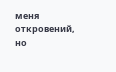меня откровений, но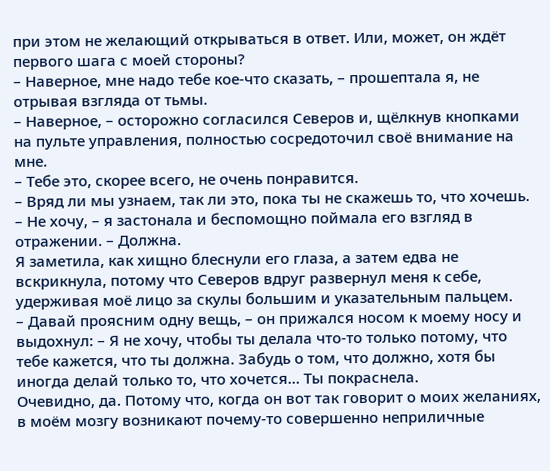при этом не желающий открываться в ответ. Или, может, он ждёт первого шага с моей стороны?
– Наверное, мне надо тебе кое-что сказать, – прошептала я, не отрывая взгляда от тьмы.
– Наверное, – осторожно согласился Северов и, щёлкнув кнопками на пульте управления, полностью сосредоточил своё внимание на мне.
– Тебе это, скорее всего, не очень понравится.
– Вряд ли мы узнаем, так ли это, пока ты не скажешь то, что хочешь.
– Не хочу, – я застонала и беспомощно поймала его взгляд в отражении. – Должна.
Я заметила, как хищно блеснули его глаза, а затем едва не вскрикнула, потому что Северов вдруг развернул меня к себе, удерживая моё лицо за скулы большим и указательным пальцем.
– Давай проясним одну вещь, – он прижался носом к моему носу и выдохнул: – Я не хочу, чтобы ты делала что-то только потому, что тебе кажется, что ты должна. Забудь о том, что должно, хотя бы иногда делай только то, что хочется… Ты покраснела.
Очевидно, да. Потому что, когда он вот так говорит о моих желаниях, в моём мозгу возникают почему-то совершенно неприличные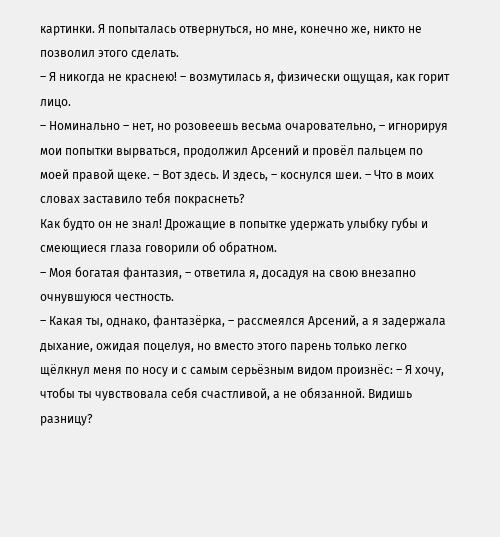картинки. Я попыталась отвернуться, но мне, конечно же, никто не позволил этого сделать.
– Я никогда не краснею! – возмутилась я, физически ощущая, как горит лицо.
– Номинально – нет, но розовеешь весьма очаровательно, – игнорируя мои попытки вырваться, продолжил Арсений и провёл пальцем по моей правой щеке. – Вот здесь. И здесь, – коснулся шеи. – Что в моих словах заставило тебя покраснеть?
Как будто он не знал! Дрожащие в попытке удержать улыбку губы и смеющиеся глаза говорили об обратном.
– Моя богатая фантазия, – ответила я, досадуя на свою внезапно очнувшуюся честность.
– Какая ты, однако, фантазёрка, – рассмеялся Арсений, а я задержала дыхание, ожидая поцелуя, но вместо этого парень только легко щёлкнул меня по носу и с самым серьёзным видом произнёс: – Я хочу, чтобы ты чувствовала себя счастливой, а не обязанной. Видишь разницу?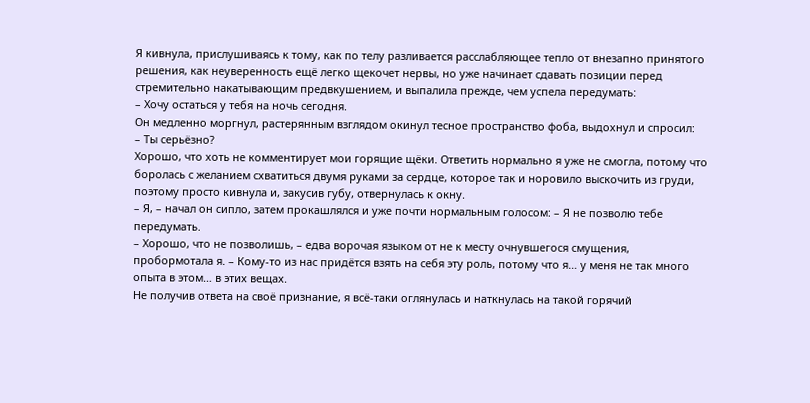Я кивнула, прислушиваясь к тому, как по телу разливается расслабляющее тепло от внезапно принятого решения, как неуверенность ещё легко щекочет нервы, но уже начинает сдавать позиции перед стремительно накатывающим предвкушением, и выпалила прежде, чем успела передумать:
– Хочу остаться у тебя на ночь сегодня.
Он медленно моргнул, растерянным взглядом окинул тесное пространство фоба, выдохнул и спросил:
– Ты серьёзно?
Хорошо, что хоть не комментирует мои горящие щёки. Ответить нормально я уже не смогла, потому что боролась с желанием схватиться двумя руками за сердце, которое так и норовило выскочить из груди, поэтому просто кивнула и, закусив губу, отвернулась к окну.
– Я, – начал он сипло, затем прокашлялся и уже почти нормальным голосом: – Я не позволю тебе передумать.
– Хорошо, что не позволишь, – едва ворочая языком от не к месту очнувшегося смущения, пробормотала я. – Кому-то из нас придётся взять на себя эту роль, потому что я… у меня не так много опыта в этом… в этих вещах.
Не получив ответа на своё признание, я всё-таки оглянулась и наткнулась на такой горячий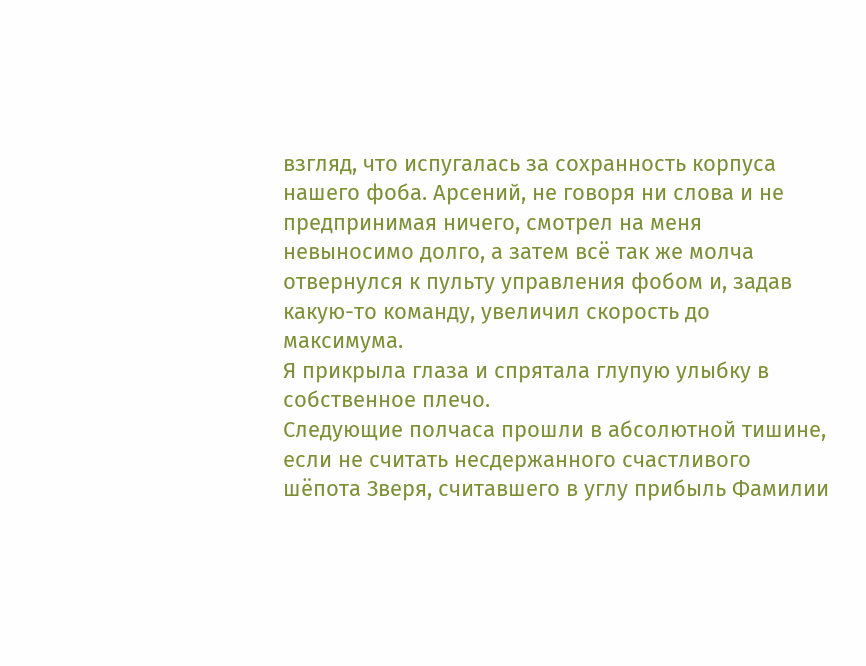взгляд, что испугалась за сохранность корпуса нашего фоба. Арсений, не говоря ни слова и не предпринимая ничего, смотрел на меня невыносимо долго, а затем всё так же молча отвернулся к пульту управления фобом и, задав какую-то команду, увеличил скорость до максимума.
Я прикрыла глаза и спрятала глупую улыбку в собственное плечо.
Следующие полчаса прошли в абсолютной тишине, если не считать несдержанного счастливого шёпота Зверя, считавшего в углу прибыль Фамилии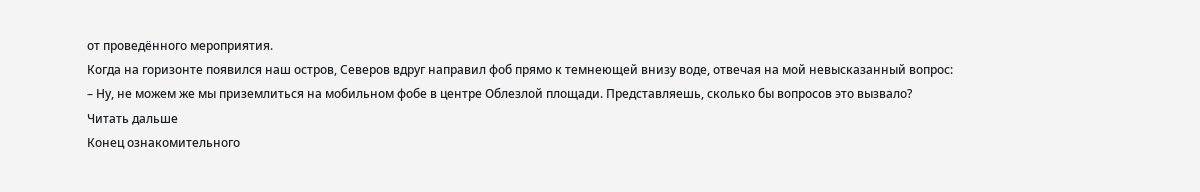от проведённого мероприятия.
Когда на горизонте появился наш остров, Северов вдруг направил фоб прямо к темнеющей внизу воде, отвечая на мой невысказанный вопрос:
– Ну, не можем же мы приземлиться на мобильном фобе в центре Облезлой площади. Представляешь, сколько бы вопросов это вызвало?
Читать дальше
Конец ознакомительного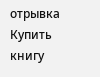отрывка
Купить книгу